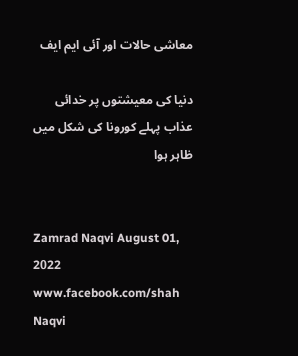معاشی حالات اور آئی ایم ایف

دنیا کی معیشتوں پر خدائی عذاب پہلے کورونا کی شکل میں ظاہر ہوا


Zamrad Naqvi August 01, 2022
www.facebook.com/shah Naqvi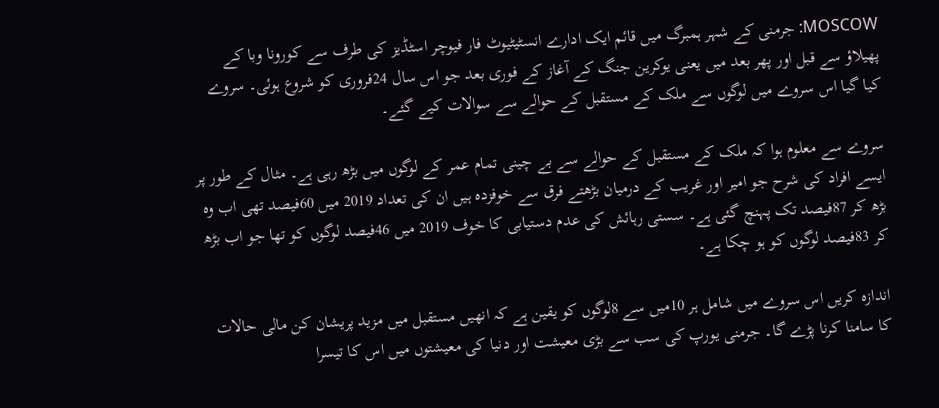MOSCOW: جرمنی کے شہر ہمبرگ میں قائم ایک ادارے انسٹیٹیوٹ فار فیوچر اسٹڈیز کی طرف سے کورونا وبا کے پھیلاؤ سے قبل اور پھر بعد میں یعنی یوکرین جنگ کے آغاز کے فوری بعد جو اس سال 24فروری کو شروع ہوئی۔ سروے کیا گیا اس سروے میں لوگوں سے ملک کے مستقبل کے حوالے سے سوالات کیے گئے۔

سروے سے معلوم ہوا کہ ملک کے مستقبل کے حوالے سے بے چینی تمام عمر کے لوگوں میں بڑھ رہی ہے۔ مثال کے طور پر ایسے افراد کی شرح جو امیر اور غریب کے درمیان بڑھتے فرق سے خوفزدہ ہیں ان کی تعداد 2019 میں 60فیصد تھی اب وہ بڑھ کر 87فیصد تک پہنچ گئی ہے۔ سستی رہائش کی عدم دستیابی کا خوف 2019 میں 46فیصد لوگوں کو تھا جو اب بڑھ کر 83فیصد لوگوں کو ہو چکا ہے۔

اندازہ کریں اس سروے میں شامل ہر 10میں سے 8لوگوں کو یقین ہے کہ انھیں مستقبل میں مزید پریشان کن مالی حالات کا سامنا کرنا پڑے گا۔ جرمنی یورپ کی سب سے بڑی معیشت اور دنیا کی معیشتوں میں اس کا تیسرا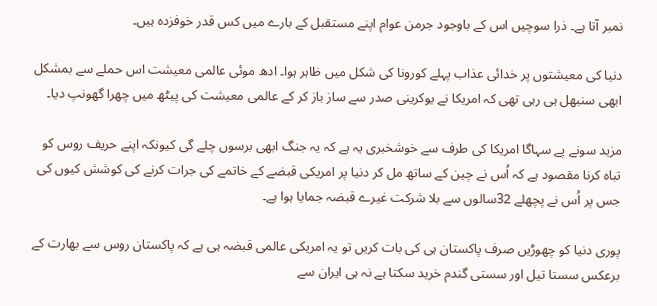نمبر آتا ہے۔ ذرا سوچیں اس کے باوجود جرمن عوام اپنے مستقبل کے بارے میں کس قدر خوفزدہ ہیں۔

دنیا کی معیشتوں پر خدائی عذاب پہلے کورونا کی شکل میں ظاہر ہوا۔ ادھ موئی عالمی معیشت اس حملے سے بمشکل ابھی سنبھل ہی رہی تھی کہ امریکا نے یوکرینی صدر سے ساز باز کر کے عالمی معیشت کی پیٹھ میں چھرا گھونپ دیا۔

مزید سونے پے سہاگا امریکا کی طرف سے خوشخبری یہ ہے کہ یہ جنگ ابھی برسوں چلے گی کیونکہ اپنے حریف روس کو تباہ کرنا مقصود ہے کہ اُس نے چین کے ساتھ مل کر دنیا پر امریکی قبضے کے خاتمے کی جرات کرنے کی کوشش کیوں کی جس پر اُس نے پچھلے 32سالوں سے بلا شرکت غیرے قبضہ جمایا ہوا ہے۔

پوری دنیا کو چھوڑیں صرف پاکستان ہی کی بات کریں تو یہ امریکی عالمی قبضہ ہی ہے کہ پاکستان روس سے بھارت کے برعکس سستا تیل اور سستی گندم خرید سکتا ہے نہ ہی ایران سے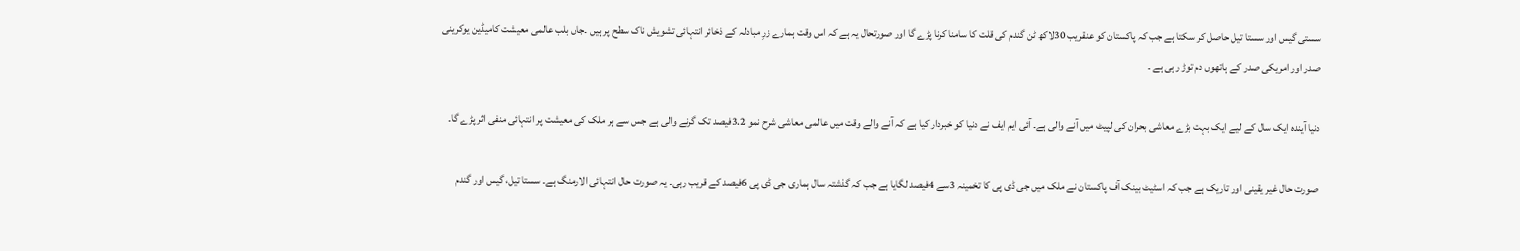سستی گیس اور سستا تیل حاصل کر سکتا ہے جب کہ پاکستان کو عنقریب 30لاکھ ٹن گندم کی قلت کا سامنا کرنا پڑے گا اور صورتحال یہ ہے کہ اس وقت ہمارے زرِ مبادلہ کے ذخائر انتہائی تشویش ناک سطح پر ہیں ۔جاں بلب عالمی معیشت کامیڈین یوکرینی صدر اور امریکی صدر کے ہاتھوں دم توڑ رہی ہے ۔

دنیا آیندہ ایک سال کے لیے ایک بہت بڑے معاشی بحران کی لپیٹ میں آنے والی ہے۔ آئی ایم ایف نے دنیا کو خبردار کیا ہے کہ آنے والے وقت میں عالمی معاشی شرح نمو 3.2فیصد تک گرنے والی ہے جس سے ہر ملک کی معیشت پر انتہائی منفی اثر پڑے گا۔

صورت حال غیر یقینی اور تاریک ہے جب کہ اسٹیٹ بینک آف پاکستان نے ملک میں جی ڈی پی کا تخمینہ 3سے 4فیصد لگایا ہے جب کہ گذشتہ سال ہماری جی ڈی پی 6فیصد کے قریب رہی۔ یہ صورت حال انتہائی الارمنگ ہے۔ سستا تیل، گیس اور گندم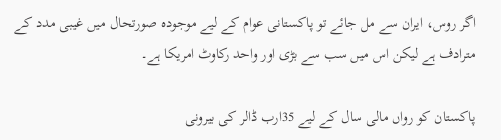اگر روس، ایران سے مل جائے تو پاکستانی عوام کے لیے موجودہ صورتحال میں غیبی مدد کے مترادف ہے لیکن اس میں سب سے بڑی اور واحد رکاوٹ امریکا ہے۔

پاکستان کو رواں مالی سال کے لیے 35ارب ڈالر کی بیرونی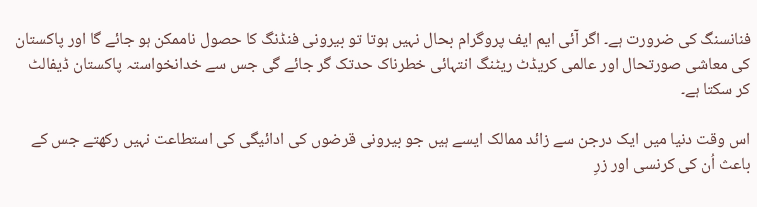فنانسنگ کی ضرورت ہے۔ اگر آئی ایم ایف پروگرام بحال نہیں ہوتا تو بیرونی فنڈنگ کا حصول ناممکن ہو جائے گا اور پاکستان کی معاشی صورتحال اور عالمی کریڈٹ ریٹنگ انتہائی خطرناک حدتک گر جائے گی جس سے خدانخواستہ پاکستان ڈیفالٹ کر سکتا ہے۔

اس وقت دنیا میں ایک درجن سے زائد ممالک ایسے ہیں جو بیرونی قرضوں کی ادائیگی کی استطاعت نہیں رکھتے جس کے باعث اُن کی کرنسی اور زرِ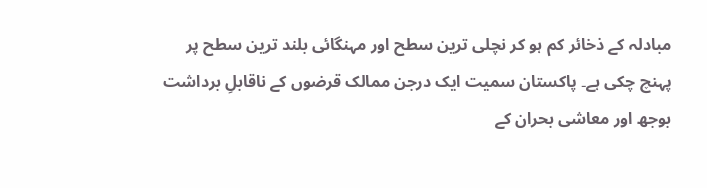مبادلہ کے ذخائر کم ہو کر نچلی ترین سطح اور مہنگائی بلند ترین سطح پر پہنچ چکی ہے۔ پاکستان سمیت ایک درجن ممالک قرضوں کے ناقابلِ برداشت بوجھ اور معاشی بحران کے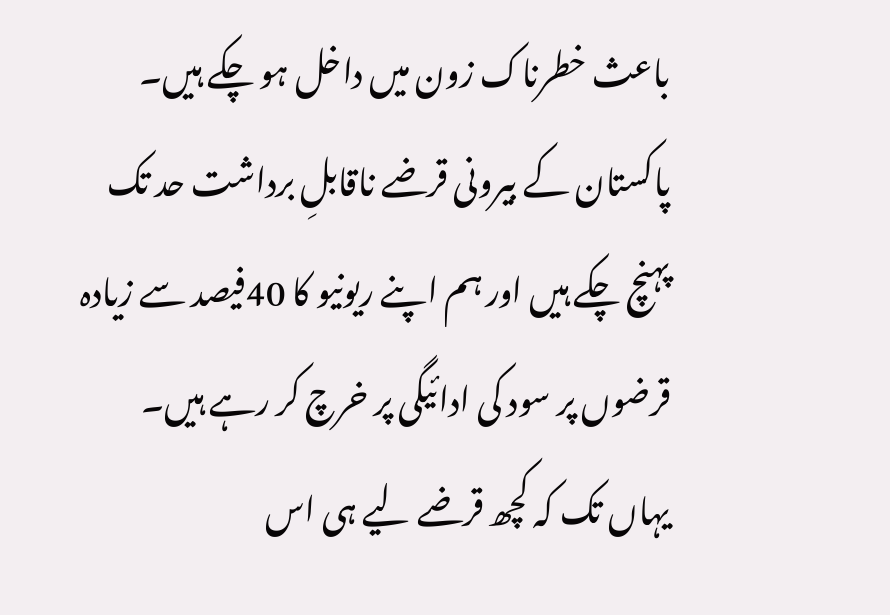باعث خطرناک زون میں داخل ہو چکے ہیں۔ پاکستان کے بیرونی قرضے ناقابلِ برداشت حد تک پہنچ چکے ہیں اور ہم اپنے ریونیو کا 40فیصد سے زیادہ قرضوں پر سود کی ادائیگی پر خرچ کر رہے ہیں۔ یہاں تک کہ کچھ قرضے لیے ہی اس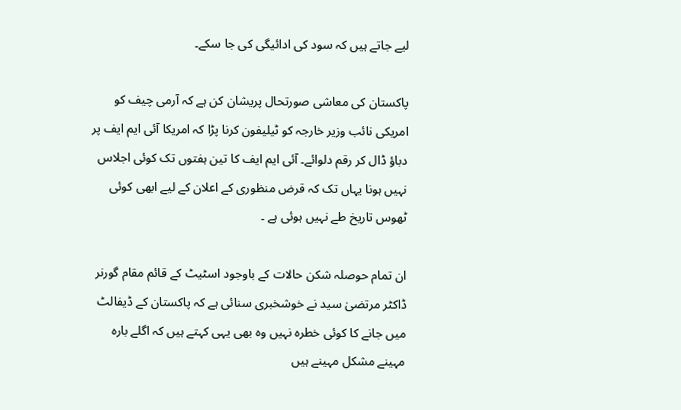لیے جاتے ہیں کہ سود کی ادائیگی کی جا سکے۔

پاکستان کی معاشی صورتحال پریشان کن ہے کہ آرمی چیف کو امریکی نائب وزیر خارجہ کو ٹیلیفون کرنا پڑا کہ امریکا آئی ایم ایف پر دباؤ ڈال کر رقم دلوائے۔ آئی ایم ایف کا تین ہفتوں تک کوئی اجلاس نہیں ہونا یہاں تک کہ قرض منظوری کے اعلان کے لیے ابھی کوئی ٹھوس تاریخ طے نہیں ہوئی ہے ۔

ان تمام حوصلہ شکن حالات کے باوجود اسٹیٹ کے قائم مقام گورنر ڈاکٹر مرتضیٰ سید نے خوشخبری سنائی ہے کہ پاکستان کے ڈیفالٹ میں جانے کا کوئی خطرہ نہیں وہ بھی یہی کہتے ہیں کہ اگلے بارہ مہینے مشکل مہینے ہیں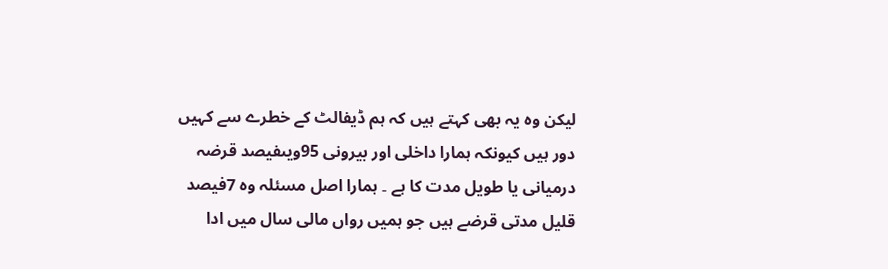لیکن وہ یہ بھی کہتے ہیں کہ ہم ڈیفالٹ کے خطرے سے کہیں دور ہیں کیونکہ ہمارا داخلی اور بیرونی 95ویںفیصد قرضہ درمیانی یا طویل مدت کا ہے ۔ ہمارا اصل مسئلہ وہ 7فیصد قلیل مدتی قرضے ہیں جو ہمیں رواں مالی سال میں ادا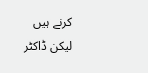کرنے ہیں لیکن ڈاکٹر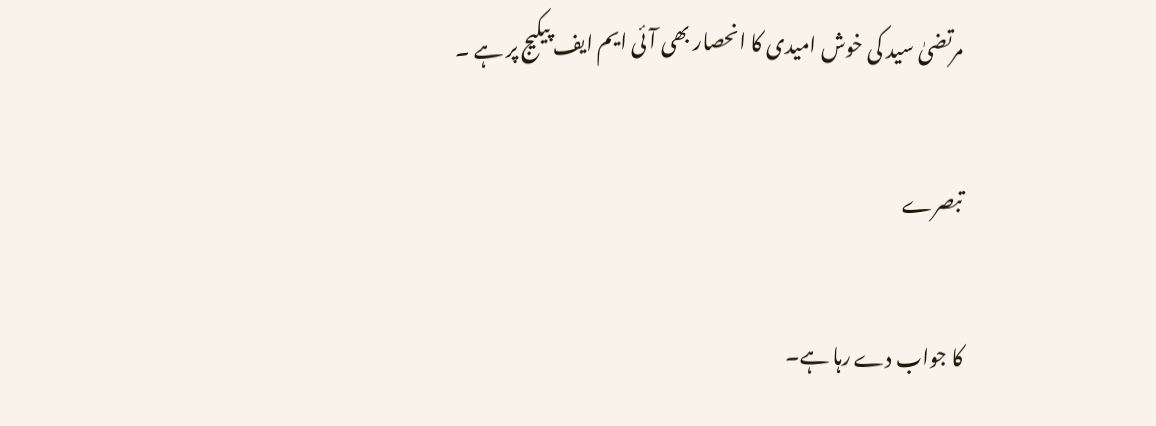مرتضیٰ سید کی خوش امیدی کا انحصار بھی آئی ایم ایف پیکیج پر ہے ۔

تبصرے

کا جواب دے رہا ہے۔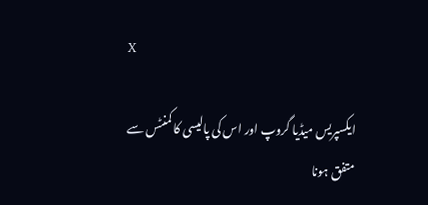X

ایکسپریس میڈیا گروپ اور اس کی پالیسی کا کمنٹس سے متفق ہونا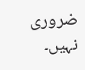ضروری نہیں۔